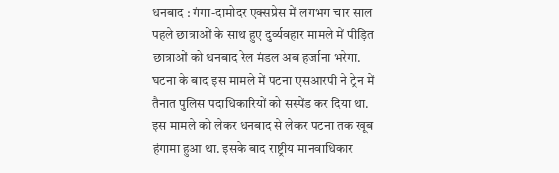धनबाद : गंगा-दामोदर एक्सप्रेस में लगभग चार साल पहले छात्राओं के साथ हुए दुर्व्यवहार मामले में पीड़ित छात्राओं को धनबाद रेल मंडल अब हर्जाना भरेगा. घटना के बाद इस मामले में पटना एसआरपी ने ट्रेन में तैनात पुलिस पदाधिकारियों को सस्पेंड कर दिया था. इस मामले को लेकर धनबाद से लेकर पटना तक खूब हंगामा हुआ था. इसके बाद राष्ट्रीय मानवाधिकार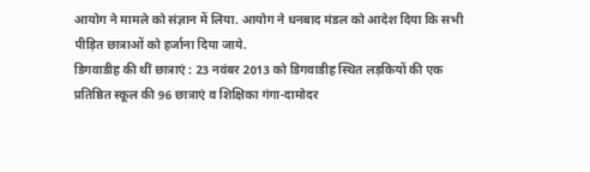आयोग ने मामले को संज्ञान में लिया. आयोग ने धनबाद मंडल को आदेश दिया कि सभी पीड़ित छात्राओं को हर्जाना दिया जाये.
डिगवाडीह की थीं छात्राएं : 23 नवंबर 2013 को डिगवाडीह स्थित लड़कियों की एक प्रतिष्ठित स्कूल की 96 छात्राएं व शिक्षिका गंगा-दामोदर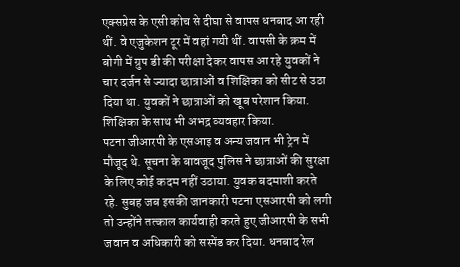एक्सप्रेस के एसी कोच से दीघा से वापस धनबाद आ रही थीं. वे एजुकेशन टूर में वहां गयी थीं. वापसी के क्रम में बोगी में ग्रुप डी की परीक्षा देकर वापस आ रहे युवकों ने चार दर्जन से ज्यादा छात्राओं व शिक्षिका को सीट से उठा दिया था. युवकों ने छात्राओं को खूब परेशान किया. शिक्षिका के साथ भी अभद्र व्यवहार किया.
पटना जीआरपी के एसआइ व अन्य जवान भी ट्रेन में मौजूद थे. सूचना के बावजूद पुलिस ने छात्राओं की सुरक्षा के लिए कोई कदम नहीं उठाया. युवक बदमाशी करते रहे. सुबह जब इसकी जानकारी पटना एसआरपी को लगी तो उन्होंने तत्काल कार्यवाही करते हुए जीआरपी के सभी जवान व अधिकारी को सस्पेंड कर दिया. धनबाद रेल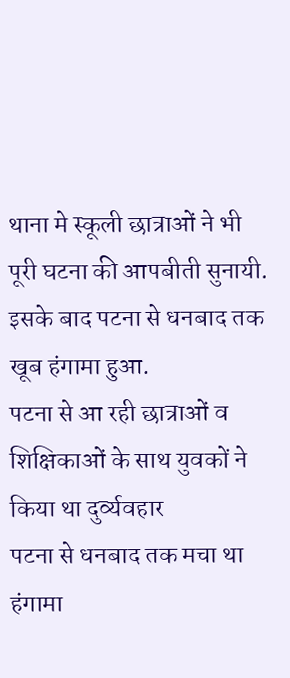थाना मे स्कूली छात्राओं ने भी पूरी घटना की आपबीती सुनायी. इसके बाद पटना से धनबाद तक खूब हंगामा हुआ.
पटना से आ रही छात्राओं व शिक्षिकाओं के साथ युवकों ने किया था दुर्व्यवहार
पटना से धनबाद तक मचा था हंगामा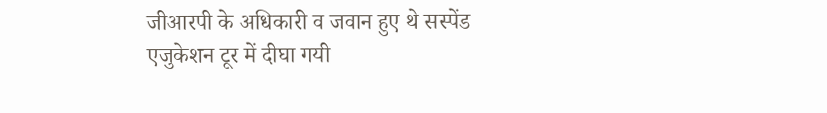जीआरपी के अधिकारी व जवान हुए थे सस्पेंड
एजुकेशन टूर में दीघा गयी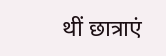थीं छात्राएं